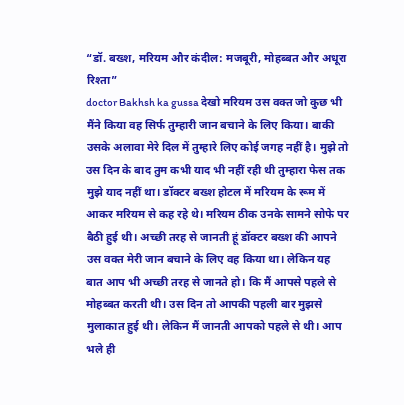“डॉ. बख्श, मरियम और कंदील: मजबूरी, मोहब्बत और अधूरा रिश्ता”
doctor Bakhsh ka gussa देखो मरियम उस वक्त जो कुछ भी मैंने किया वह सिर्फ तुम्हारी जान बचाने के लिए किया। बाकी उसके अलावा मेरे दिल में तुम्हारे लिए कोई जगह नहीं है। मुझे तो उस दिन के बाद तुम कभी याद भी नहीं रही थी तुम्हारा फेस तक मुझे याद नहीं था। डॉक्टर बख्श होटल में मरियम के रूम में आकर मरियम से कह रहे थे। मरियम ठीक उनके सामने सोफे पर बैठी हुई थी। अच्छी तरह से जानती हूं डॉक्टर बख्श की आपने उस वक्त मेरी जान बचाने के लिए वह किया था। लेकिन यह बात आप भी अच्छी तरह से जानते हो। कि मैं आपसे पहले से मोहब्बत करती थी। उस दिन तो आपकी पहली बार मुझसे मुलाकात हुई थी। लेकिन मैं जानती आपको पहले से थी। आप भले ही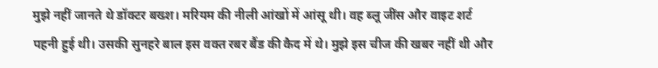मुझे नहीं जानते थे डॉक्टर बख्श। मरियम की नीली आंखों में आंसू थी। वह ब्लू जींस और वाइट शर्ट पहनी हुई थी। उसकी सुनहरे बाल इस वक्त रबर बैंड की कैद में थे। मुझे इस चीज की खबर नहीं थी और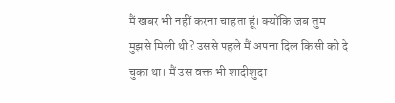मैं खबर भी नहीं करना चाहता हूं। क्योंकि जब तुम मुझसे मिली थी? उससे पहले मैं अपना दिल किसी को दे चुका था। मैं उस वक्त भी शादीशुदा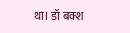था। डॉ बक्श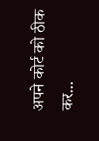अपने कोर्ट को ठीक कर...